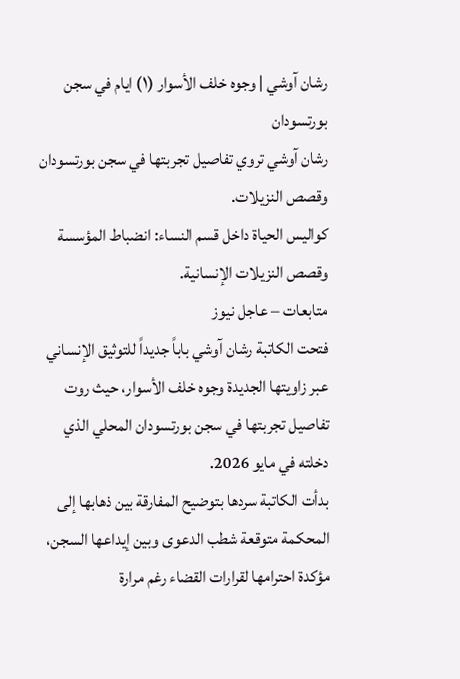رشان آوشي | وجوه خلف الأسوار (١) ايام في سجن بورتسودان
رشان آوشي تروي تفاصيل تجربتها في سجن بورتسودان وقصص النزيلات.
كواليس الحياة داخل قسم النساء: انضباط المؤسسة وقصص النزيلات الإنسانية.
متابعات – عاجل نيوز
فتحت الكاتبة رشان آوشي باباً جديداً للتوثيق الإنساني عبر زاويتها الجديدة وجوه خلف الأسوار، حيث روت تفاصيل تجربتها في سجن بورتسودان المحلي الذي دخلته في مايو 2026.
بدأت الكاتبة سردها بتوضيح المفارقة بين ذهابها إلى المحكمة متوقعة شطب الدعوى وبين إيداعها السجن، مؤكدة احترامها لقرارات القضاء رغم مرارة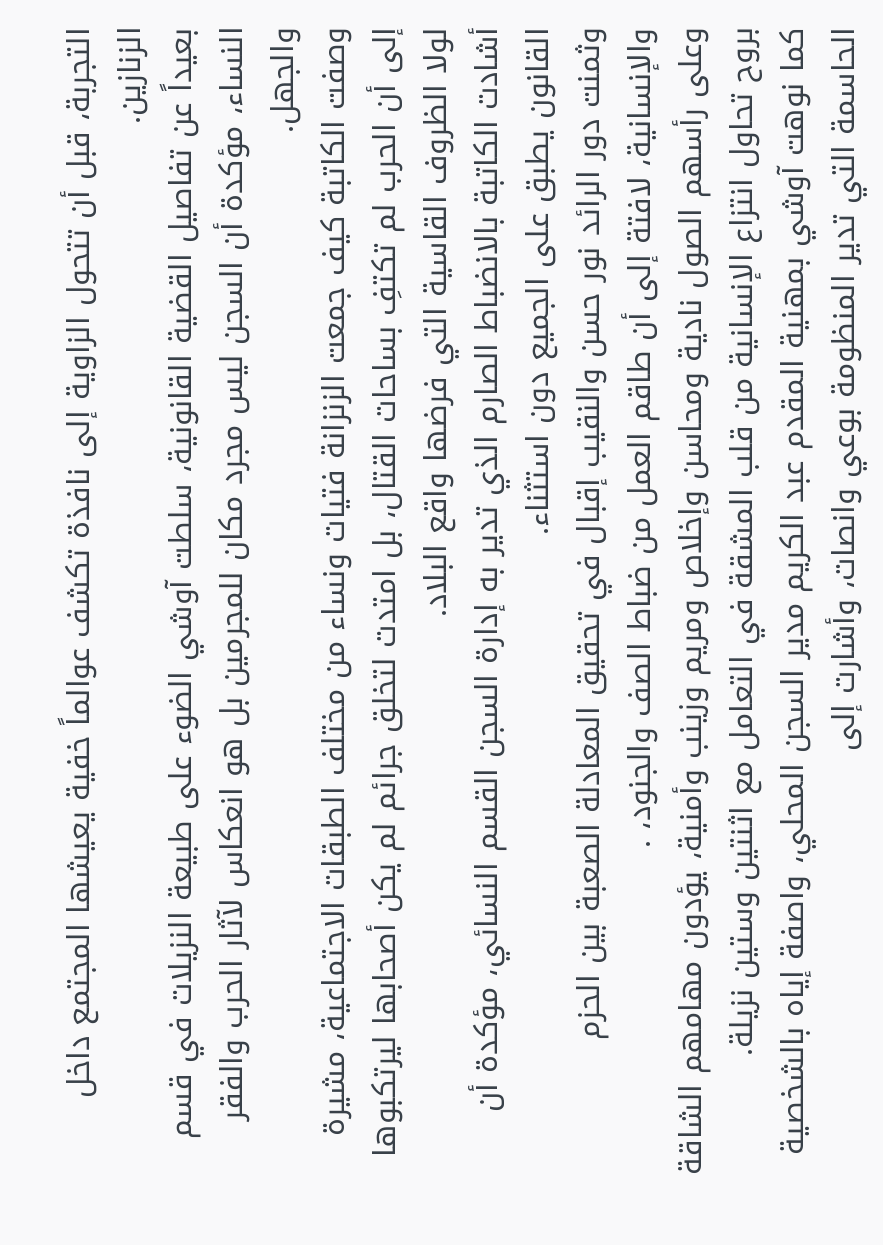التجربة، قبل أن تتحول الزاوية إلى نافذة تكشف عوالماً خفية يعيشها المجتمع داخل الزنازين.
بعيداً عن تفاصيل القضية القانونية، سلطت آوشي الضوء على طبيعة النزيلات في قسم النساء، مؤكدة أن السجن ليس مجرد مكان للمجرمين بل هو انعكاس لآثار الحرب والفقر والجهل.
وصفت الكاتبة كيف جمعت الزنزانة فتيات ونساء من مختلف الطبقات الاجتماعية، مشيرة إلى أن الحرب لم تكتفِ بساحات القتال، بل امتدت لتخلق جرائم لم يكن أصحابها ليرتكبوها لولا الظروف القاسية التي فرضها واقع البلاد.
أشادت الكاتبة بالانضباط الصارم الذي تدير به إدارة السجن القسم النسائي، مؤكدة أن القانون يطبق على الجميع دون استثناء.
وثمنت دور الرائد نور حسن والنقيب إقبال في تحقيق المعادلة الصعبة بين الحزم والإنسانية، لافتة إلى أن طاقم العمل من ضباط الصف والجنود، .
وعلى رأسهم الصول نادية ومحاسن وإخلاص ومريم وزينب وأمنية، يؤدون مهامهم الشاقة بروح تحاول انتزاع الإنسانية من قلب المشقة في التعامل مع اثنتين وستين نزيلة.
كما نوهت آوشي بمهنية المقدم عبد الكريم مدير السجن المحلي، واصفة إياه بالشخصية الحاسمة التي تدير المنظومة بوعي وانصات، وأشارت إلى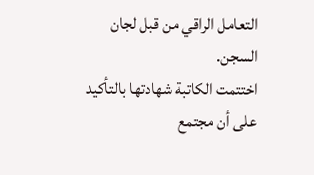التعامل الراقي من قبل لجان السجن.
اختتمت الكاتبة شهادتها بالتأكيد على أن مجتمع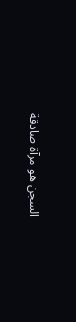السجن هو مرآة صادقة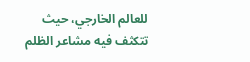للعالم الخارجي، حيث تتكثف فيه مشاعر الظلم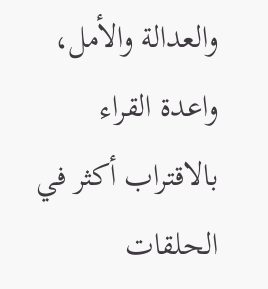والعدالة والأمل، واعدة القراء بالاقتراب أكثر في الحلقات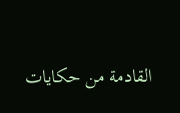القادمة من حكايات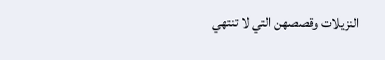النزيلات وقصصهن التي لا تنتهي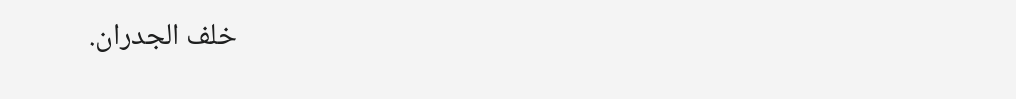خلف الجدران.